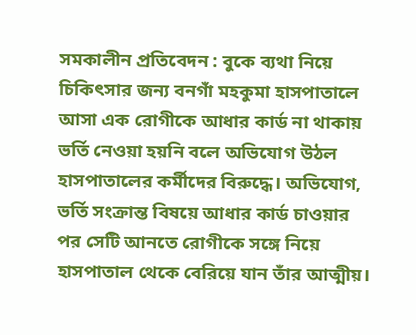সমকালীন প্রতিবেদন : বুকে ব্যথা নিয়ে চিকিৎসার জন্য বনগাঁ মহকুমা হাসপাতালে আসা এক রোগীকে আধার কার্ড না থাকায় ভর্তি নেওয়া হয়নি বলে অভিযোগ উঠল হাসপাতালের কর্মীদের বিরুদ্ধে। অভিযোগ, ভর্তি সংক্রান্ত বিষয়ে আধার কার্ড চাওয়ার পর সেটি আনতে রোগীকে সঙ্গে নিয়ে হাসপাতাল থেকে বেরিয়ে যান তাঁর আত্মীয়।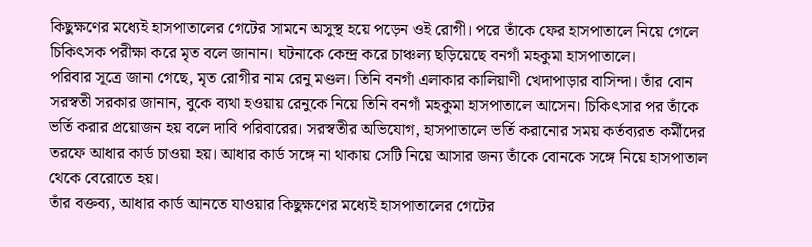কিছুক্ষণের মধ্যেই হাসপাতালের গেটের সামনে অসুস্থ হয়ে পড়েন ওই রোগী। পরে তাঁকে ফের হাসপাতালে নিয়ে গেলে চিকিৎসক পরীক্ষা করে মৃত বলে জানান। ঘটনাকে কেন্দ্র করে চাঞ্চল্য ছড়িয়েছে বনগাঁ মহকুমা হাসপাতালে।
পরিবার সূত্রে জানা গেছে, মৃত রোগীর নাম রেনু মণ্ডল। তিনি বনগাঁ এলাকার কালিয়াণী খেদাপাড়ার বাসিন্দা। তাঁর বোন সরস্বতী সরকার জানান, বুকে ব্যথা হওয়ায় রেনুকে নিয়ে তিনি বনগাঁ মহকুমা হাসপাতালে আসেন। চিকিৎসার পর তাঁকে ভর্তি করার প্রয়োজন হয় বলে দাবি পরিবারের। সরস্বতীর অভিযোগ, হাসপাতালে ভর্তি করানোর সময় কর্তব্যরত কর্মীদের তরফে আধার কার্ড চাওয়া হয়। আধার কার্ড সঙ্গে না থাকায় সেটি নিয়ে আসার জন্য তাঁকে বোনকে সঙ্গে নিয়ে হাসপাতাল থেকে বেরোতে হয়।
তাঁর বক্তব্য, আধার কার্ড আনতে যাওয়ার কিছুক্ষণের মধ্যেই হাসপাতালের গেটের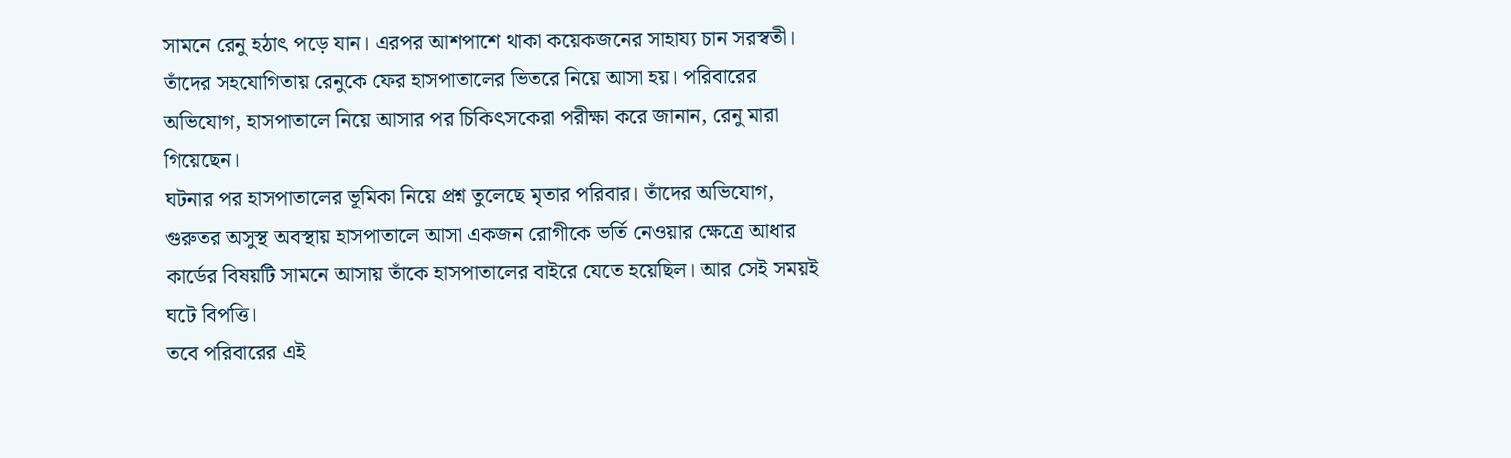সামনে রেনু হঠাৎ পড়ে যান। এরপর আশপাশে থাকা কয়েকজনের সাহায্য চান সরস্বতী। তাঁদের সহযোগিতায় রেনুকে ফের হাসপাতালের ভিতরে নিয়ে আসা হয়। পরিবারের অভিযোগ, হাসপাতালে নিয়ে আসার পর চিকিৎসকেরা পরীক্ষা করে জানান, রেনু মারা গিয়েছেন।
ঘটনার পর হাসপাতালের ভূমিকা নিয়ে প্রশ্ন তুলেছে মৃতার পরিবার। তাঁদের অভিযোগ, গুরুতর অসুস্থ অবস্থায় হাসপাতালে আসা একজন রোগীকে ভর্তি নেওয়ার ক্ষেত্রে আধার কার্ডের বিষয়টি সামনে আসায় তাঁকে হাসপাতালের বাইরে যেতে হয়েছিল। আর সেই সময়ই ঘটে বিপত্তি।
তবে পরিবারের এই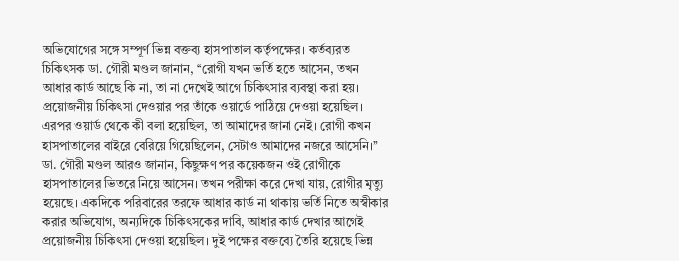অভিযোগের সঙ্গে সম্পূর্ণ ভিন্ন বক্তব্য হাসপাতাল কর্তৃপক্ষের। কর্তব্যরত চিকিৎসক ডা. গৌরী মণ্ডল জানান, ‘‘রোগী যখন ভর্তি হতে আসেন, তখন আধার কার্ড আছে কি না, তা না দেখেই আগে চিকিৎসার ব্যবস্থা করা হয়। প্রয়োজনীয় চিকিৎসা দেওয়ার পর তাঁকে ওয়ার্ডে পাঠিয়ে দেওয়া হয়েছিল। এরপর ওয়ার্ড থেকে কী বলা হয়েছিল, তা আমাদের জানা নেই। রোগী কখন হাসপাতালের বাইরে বেরিয়ে গিয়েছিলেন, সেটাও আমাদের নজরে আসেনি।’’
ডা. গৌরী মণ্ডল আরও জানান, কিছুক্ষণ পর কয়েকজন ওই রোগীকে হাসপাতালের ভিতরে নিয়ে আসেন। তখন পরীক্ষা করে দেখা যায়, রোগীর মৃত্যু হয়েছে। একদিকে পরিবারের তরফে আধার কার্ড না থাকায় ভর্তি নিতে অস্বীকার করার অভিযোগ, অন্যদিকে চিকিৎসকের দাবি, আধার কার্ড দেখার আগেই প্রয়োজনীয় চিকিৎসা দেওয়া হয়েছিল। দুই পক্ষের বক্তব্যে তৈরি হয়েছে ভিন্ন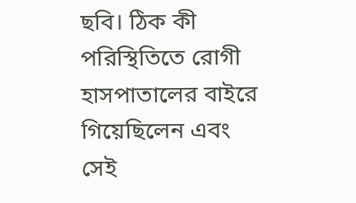ছবি। ঠিক কী পরিস্থিতিতে রোগী হাসপাতালের বাইরে গিয়েছিলেন এবং সেই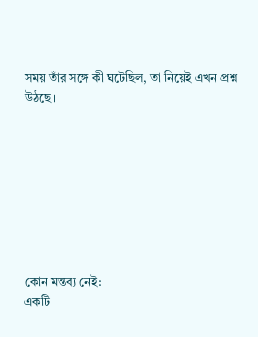সময় তাঁর সঙ্গে কী ঘটেছিল, তা নিয়েই এখন প্রশ্ন উঠছে।








কোন মন্তব্য নেই:
একটি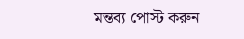মন্তব্য পোস্ট করুন